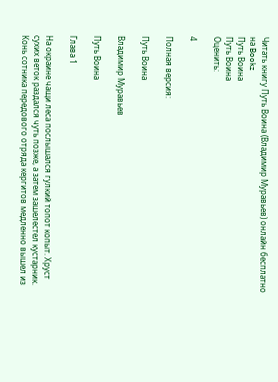Читать книгу Путь Воина (Владимир Муравьев) онлайн бесплатно на Bookz
Путь Воина
Путь Воина
Оценить:

4

Полная версия:

Путь Воина

Владимир Муравьев

Путь Воина

Глава 1

На окраине чащи леса послышался гулкий топот копыт. Хруст сухих веток раздался чуть позже, а затем зашелестел кустарник. Конь сотника передового отряда кергитов медленно вышел из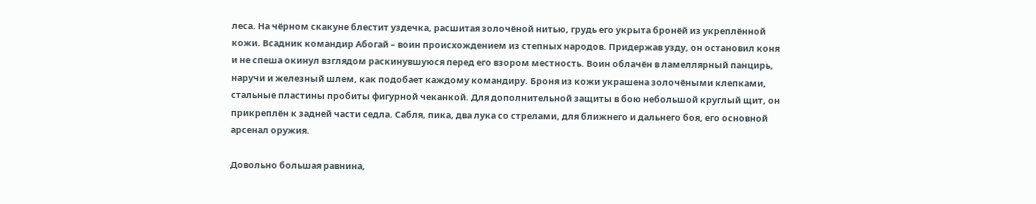леса. На чёрном скакуне блестит уздечка, расшитая золочёной нитью, грудь его укрыта бронёй из укреплённой кожи. Всадник командир Абогай – воин происхождением из степных народов. Придержав узду, он остановил коня и не спеша окинул взглядом раскинувшуюся перед его взором местность. Воин облачён в ламеллярный панцирь, наручи и железный шлем, как подобает каждому командиру. Броня из кожи украшена золочёными клепками, стальные пластины пробиты фигурной чеканкой. Для дополнительной защиты в бою небольшой круглый щит, он прикреплён к задней части седла. Сабля, пика, два лука со стрелами, для ближнего и дальнего боя, его основной арсенал оружия.

Довольно большая равнина,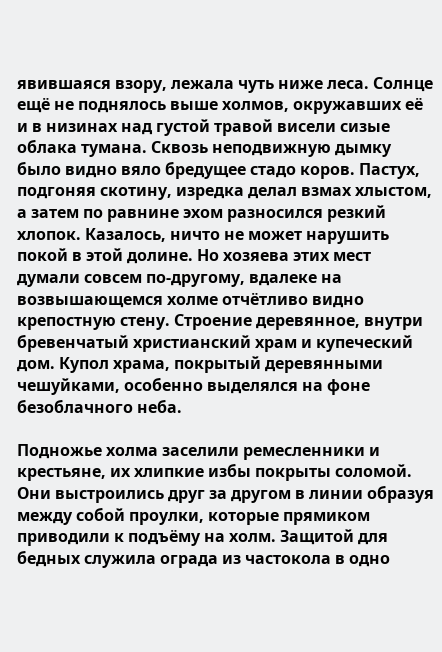явившаяся взору, лежала чуть ниже леса. Солнце ещё не поднялось выше холмов, окружавших её и в низинах над густой травой висели сизые облака тумана. Сквозь неподвижную дымку было видно вяло бредущее стадо коров. Пастух, подгоняя скотину, изредка делал взмах хлыстом, а затем по равнине эхом разносился резкий хлопок. Казалось, ничто не может нарушить покой в этой долине. Но хозяева этих мест думали совсем по-другому, вдалеке на возвышающемся холме отчётливо видно крепостную стену. Строение деревянное, внутри бревенчатый христианский храм и купеческий дом. Купол храма, покрытый деревянными чешуйками, особенно выделялся на фоне безоблачного неба.

Подножье холма заселили ремесленники и крестьяне, их хлипкие избы покрыты соломой. Они выстроились друг за другом в линии образуя между собой проулки, которые прямиком приводили к подъёму на холм. Защитой для бедных служила ограда из частокола в одно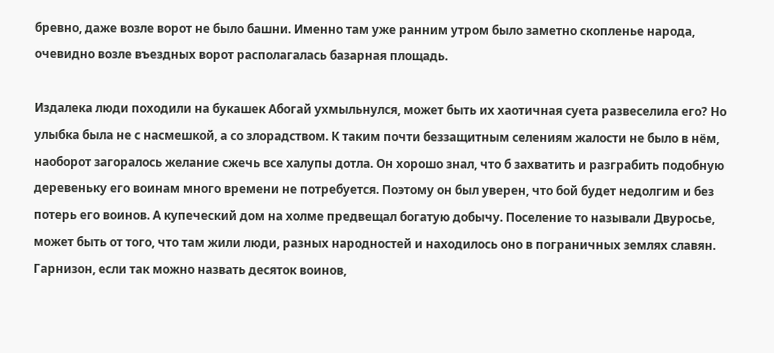бревно, даже возле ворот не было башни. Именно там уже ранним утром было заметно скопленье народа, очевидно возле въездных ворот располагалась базарная площадь.

Издалека люди походили на букашек Абогай ухмыльнулся, может быть их хаотичная суета развеселила его? Но улыбка была не с насмешкой, а со злорадством. К таким почти беззащитным селениям жалости не было в нём, наоборот загоралось желание сжечь все халупы дотла. Он хорошо знал, что б захватить и разграбить подобную деревеньку его воинам много времени не потребуется. Поэтому он был уверен, что бой будет недолгим и без потерь его воинов. А купеческий дом на холме предвещал богатую добычу. Поселение то называли Двуросье, может быть от того, что там жили люди, разных народностей и находилось оно в пограничных землях славян. Гарнизон, если так можно назвать десяток воинов,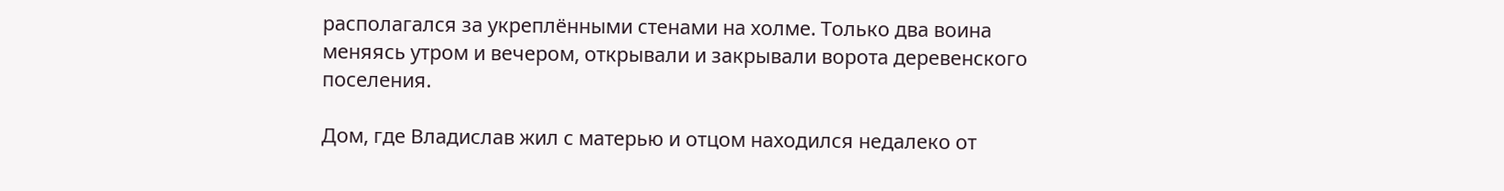располагался за укреплёнными стенами на холме. Только два воина меняясь утром и вечером, открывали и закрывали ворота деревенского поселения.

Дом, где Владислав жил с матерью и отцом находился недалеко от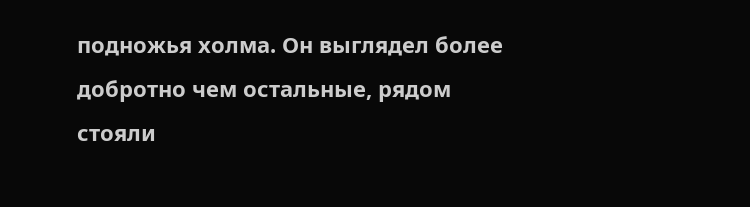подножья холма. Он выглядел более добротно чем остальные, рядом стояли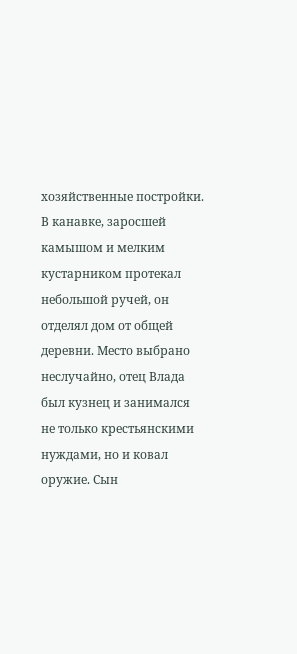хозяйственные постройки. В канавке, заросшей камышом и мелким кустарником протекал небольшой ручей, он отделял дом от общей деревни. Место выбрано неслучайно, отец Влада был кузнец и занимался не только крестьянскими нуждами, но и ковал оружие. Сын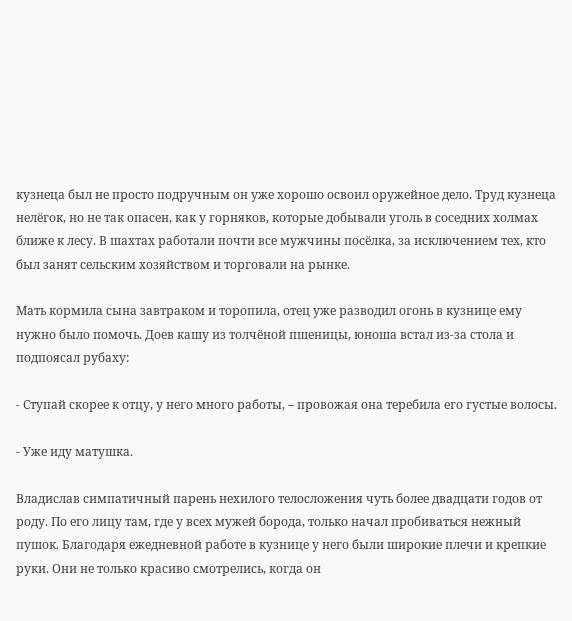кузнеца был не просто подручным он уже хорошо освоил оружейное дело. Труд кузнеца нелёгок, но не так опасен, как у горняков, которые добывали уголь в соседних холмах ближе к лесу. В шахтах работали почти все мужчины посёлка, за исключением тех, кто был занят сельским хозяйством и торговали на рынке.

Мать кормила сына завтраком и торопила, отец уже разводил огонь в кузнице ему нужно было помочь. Доев кашу из толчёной пшеницы, юноша встал из-за стола и подпоясал рубаху:

- Ступай скорее к отцу, у него много работы, – провожая она теребила его густые волосы.

- Уже иду матушка.

Владислав симпатичный парень нехилого телосложения чуть более двадцати годов от роду. По его лицу там, где у всех мужей борода, только начал пробиваться нежный пушок. Благодаря ежедневной работе в кузнице у него были широкие плечи и крепкие руки. Они не только красиво смотрелись, когда он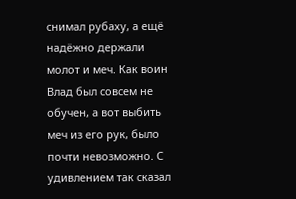снимал рубаху, а ещё надёжно держали молот и меч. Как воин Влад был совсем не обучен, а вот выбить меч из его рук, было почти невозможно. С удивлением так сказал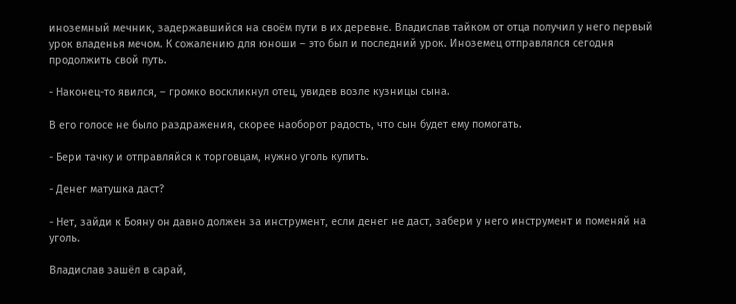иноземный мечник, задержавшийся на своём пути в их деревне. Владислав тайком от отца получил у него первый урок владенья мечом. К сожалению для юноши – это был и последний урок. Иноземец отправлялся сегодня продолжить свой путь.

- Наконец-то явился, – громко воскликнул отец, увидев возле кузницы сына.

В его голосе не было раздражения, скорее наоборот радость, что сын будет ему помогать.

- Бери тачку и отправляйся к торговцам, нужно уголь купить.

- Денег матушка даст?

- Нет, зайди к Бояну он давно должен за инструмент, если денег не даст, забери у него инструмент и поменяй на уголь.

Владислав зашёл в сарай,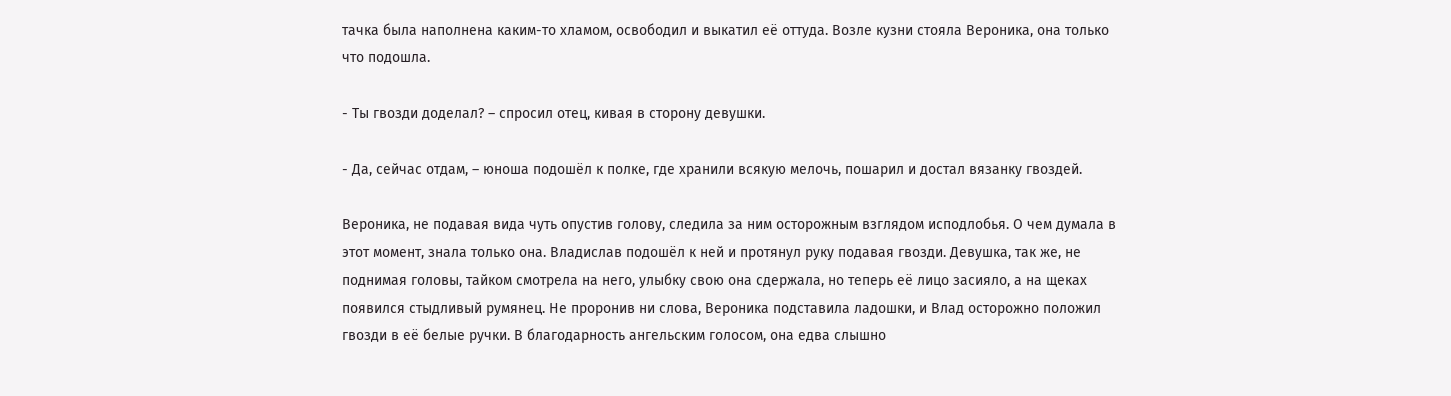тачка была наполнена каким-то хламом, освободил и выкатил её оттуда. Возле кузни стояла Вероника, она только что подошла.

- Ты гвозди доделал? – спросил отец, кивая в сторону девушки.

- Да, сейчас отдам, – юноша подошёл к полке, где хранили всякую мелочь, пошарил и достал вязанку гвоздей.

Вероника, не подавая вида чуть опустив голову, следила за ним осторожным взглядом исподлобья. О чем думала в этот момент, знала только она. Владислав подошёл к ней и протянул руку подавая гвозди. Девушка, так же, не поднимая головы, тайком смотрела на него, улыбку свою она сдержала, но теперь её лицо засияло, а на щеках появился стыдливый румянец. Не проронив ни слова, Вероника подставила ладошки, и Влад осторожно положил гвозди в её белые ручки. В благодарность ангельским голосом, она едва слышно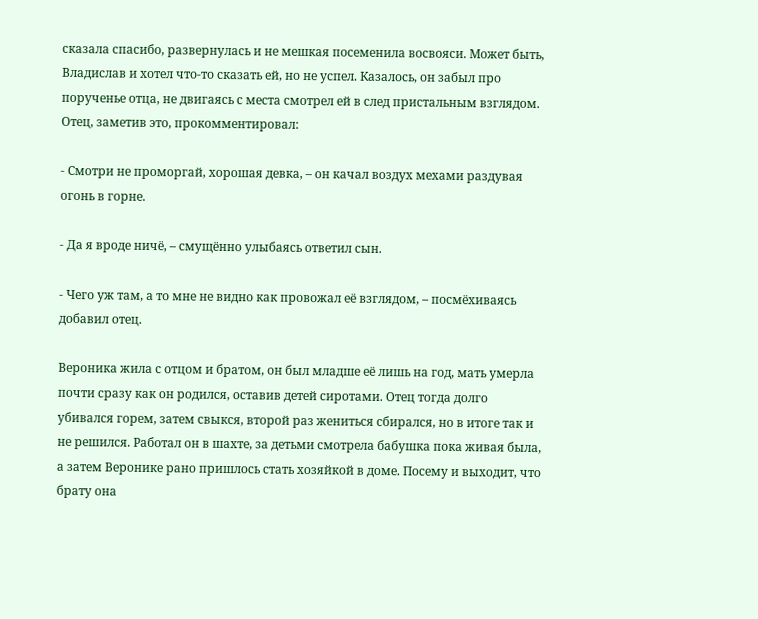сказала спасибо, развернулась и не мешкая посеменила восвояси. Может быть, Владислав и хотел что-то сказать ей, но не успел. Казалось, он забыл про порученье отца, не двигаясь с места смотрел ей в след пристальным взглядом. Отец, заметив это, прокомментировал:

- Смотри не проморгай, хорошая девка, – он качал воздух мехами раздувая огонь в горне.

- Да я вроде ничё, – смущённо улыбаясь ответил сын.

- Чего уж там, а то мне не видно как провожал её взглядом, – посмёхиваясь добавил отец.

Вероника жила с отцом и братом, он был младше её лишь на год, мать умерла почти сразу как он родился, оставив детей сиротами. Отец тогда долго убивался горем, затем свыкся, второй раз жениться сбирался, но в итоге так и не решился. Работал он в шахте, за детьми смотрела бабушка пока живая была, а затем Веронике рано пришлось стать хозяйкой в доме. Посему и выходит, что брату она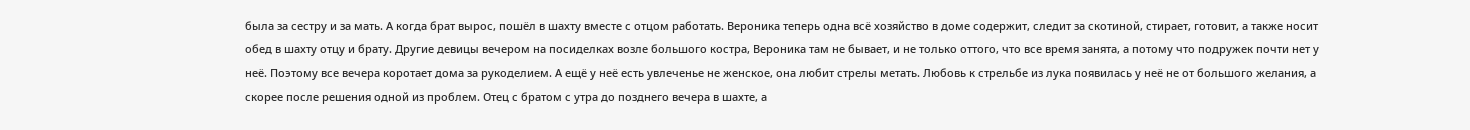была за сестру и за мать. А когда брат вырос, пошёл в шахту вместе с отцом работать. Вероника теперь одна всё хозяйство в доме содержит, следит за скотиной, стирает, готовит, а также носит обед в шахту отцу и брату. Другие девицы вечером на посиделках возле большого костра, Вероника там не бывает, и не только оттого, что все время занята, а потому что подружек почти нет у неё. Поэтому все вечера коротает дома за рукоделием. А ещё у неё есть увлеченье не женское, она любит стрелы метать. Любовь к стрельбе из лука появилась у неё не от большого желания, а скорее после решения одной из проблем. Отец с братом с утра до позднего вечера в шахте, а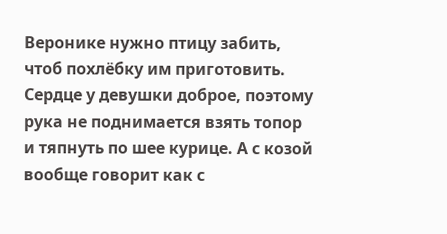Веронике нужно птицу забить, чтоб похлёбку им приготовить. Сердце у девушки доброе, поэтому рука не поднимается взять топор и тяпнуть по шее курице. А с козой вообще говорит как с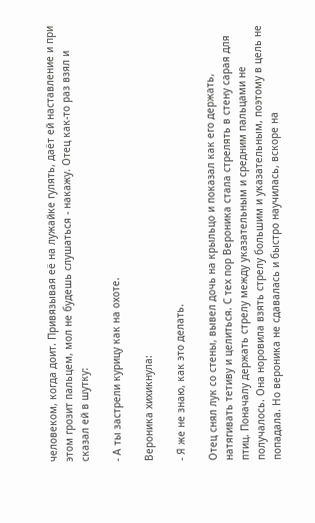человеком, когда доит. Привязывая её на лужайке гулять, даёт ей наставление и при этом грозит пальцем, мол не будешь слушаться - накажу. Отец как-то раз взял и сказал ей в шутку:

- А ты застрели курицу как на охоте.

Вероника хихикнула:

- Я же не знаю, как это делать.

Отец снял лук со стены, вывел дочь на крыльцо и показал как его держать, натягивать тетиву и целиться. С тех пор Вероника стала стрелять в стену сарая для птиц. Поначалу держать стрелу между указательным и средним пальцами не получалось. Она норовила взять стрелу большим и указательным, поэтому в цель не попадала. Но вероника не сдавалась и быстро научилась, вскоре на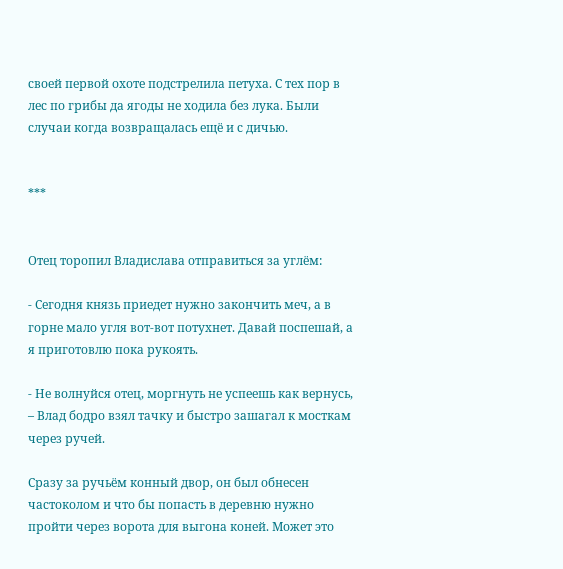своей первой охоте подстрелила петуха. С тех пор в лес по грибы да ягоды не ходила без лука. Были случаи когда возвращалась ещё и с дичью.


***


Отец торопил Владислава отправиться за углём:

- Сегодня князь приедет нужно закончить меч, а в горне мало угля вот-вот потухнет. Давай поспешай, а я приготовлю пока рукоять.

- Не волнуйся отец, моргнуть не успеешь как вернусь, – Влад бодро взял тачку и быстро зашагал к мосткам через ручей.

Сразу за ручьём конный двор, он был обнесен частоколом и что бы попасть в деревню нужно пройти через ворота для выгона коней. Может это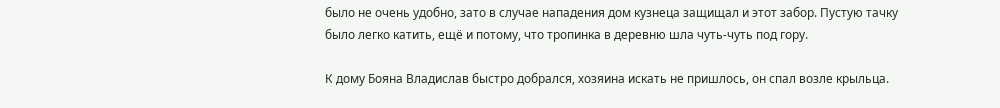было не очень удобно, зато в случае нападения дом кузнеца защищал и этот забор. Пустую тачку было легко катить, ещё и потому, что тропинка в деревню шла чуть-чуть под гору.

К дому Бояна Владислав быстро добрался, хозяина искать не пришлось, он спал возле крыльца.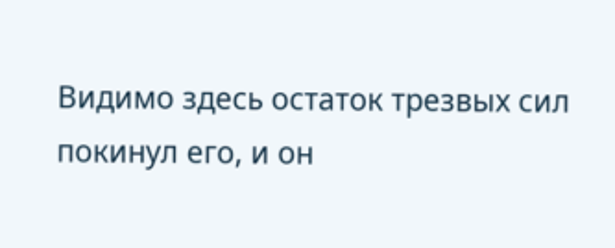Видимо здесь остаток трезвых сил покинул его, и он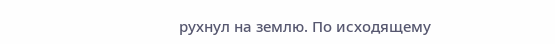рухнул на землю. По исходящему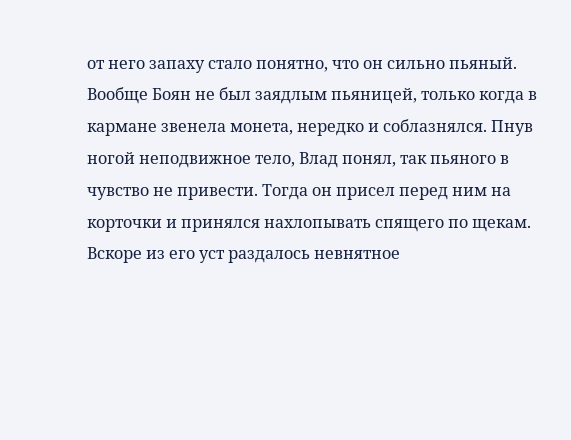от него запаху стало понятно, что он сильно пьяный. Вообще Боян не был заядлым пьяницей, только когда в кармане звенела монета, нередко и соблазнялся. Пнув ногой неподвижное тело, Влад понял, так пьяного в чувство не привести. Тогда он присел перед ним на корточки и принялся нахлопывать спящего по щекам. Вскоре из его уст раздалось невнятное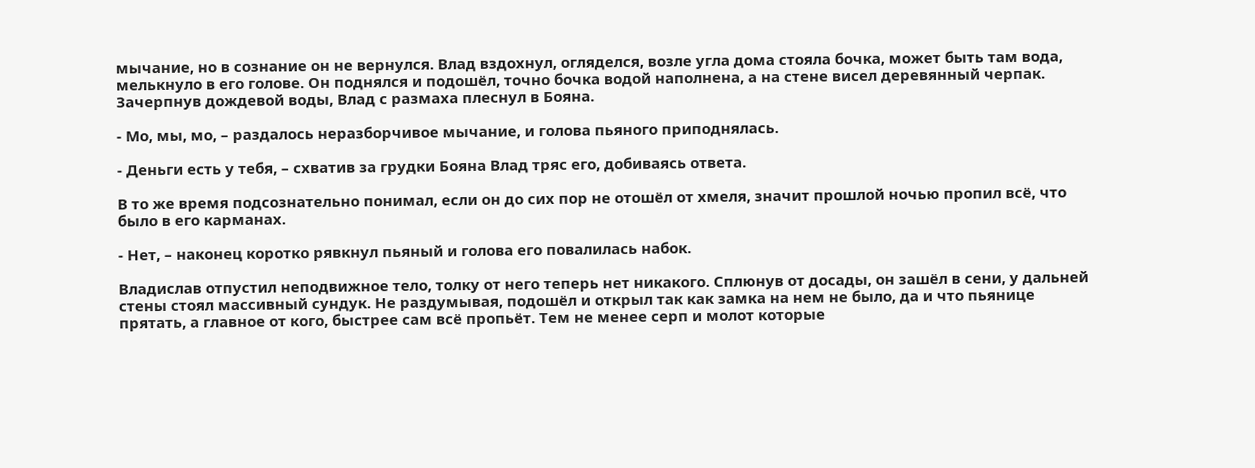мычание, но в сознание он не вернулся. Влад вздохнул, огляделся, возле угла дома стояла бочка, может быть там вода, мелькнуло в его голове. Он поднялся и подошёл, точно бочка водой наполнена, а на стене висел деревянный черпак. Зачерпнув дождевой воды, Влад с размаха плеснул в Бояна.

- Мо, мы, мо, – раздалось неразборчивое мычание, и голова пьяного приподнялась.

- Деньги есть у тебя, – схватив за грудки Бояна Влад тряс его, добиваясь ответа.

В то же время подсознательно понимал, если он до сих пор не отошёл от хмеля, значит прошлой ночью пропил всё, что было в его карманах.

- Нет, – наконец коротко рявкнул пьяный и голова его повалилась набок.

Владислав отпустил неподвижное тело, толку от него теперь нет никакого. Сплюнув от досады, он зашёл в сени, у дальней стены стоял массивный сундук. Не раздумывая, подошёл и открыл так как замка на нем не было, да и что пьянице прятать, а главное от кого, быстрее сам всё пропьёт. Тем не менее серп и молот которые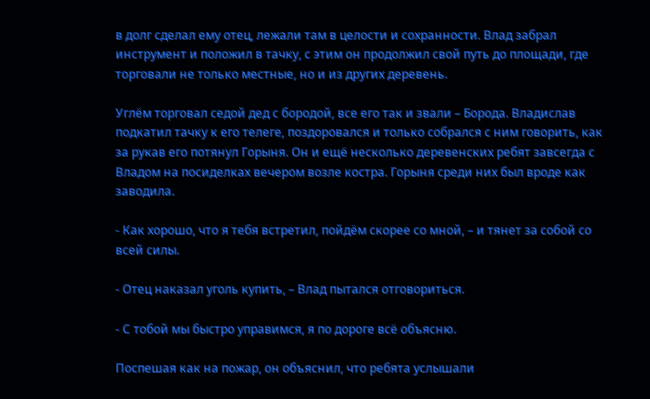в долг сделал ему отец, лежали там в целости и сохранности. Влад забрал инструмент и положил в тачку, с этим он продолжил свой путь до площади, где торговали не только местные, но и из других деревень.

Углём торговал седой дед с бородой, все его так и звали – Борода. Владислав подкатил тачку к его телеге, поздоровался и только собрался с ним говорить, как за рукав его потянул Горыня. Он и ещё несколько деревенских ребят завсегда с Владом на посиделках вечером возле костра. Горыня среди них был вроде как заводила.

- Как хорошо, что я тебя встретил, пойдём скорее со мной, – и тянет за собой со всей силы.

- Отец наказал уголь купить, – Влад пытался отговориться.

- С тобой мы быстро управимся, я по дороге всё объясню.

Поспешая как на пожар, он объяснил, что ребята услышали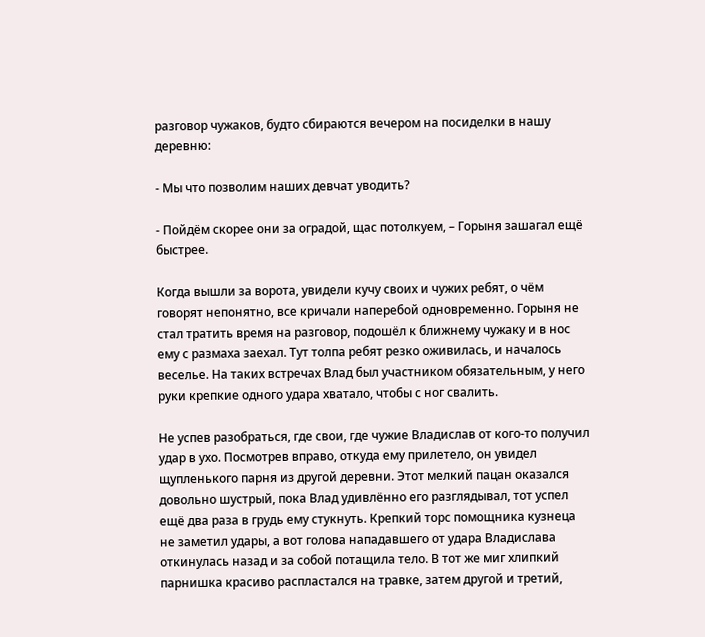разговор чужаков, будто сбираются вечером на посиделки в нашу деревню:

- Мы что позволим наших девчат уводить?

- Пойдём скорее они за оградой, щас потолкуем, – Горыня зашагал ещё быстрее.

Когда вышли за ворота, увидели кучу своих и чужих ребят, о чём говорят непонятно, все кричали наперебой одновременно. Горыня не стал тратить время на разговор, подошёл к ближнему чужаку и в нос ему с размаха заехал. Тут толпа ребят резко оживилась, и началось веселье. На таких встречах Влад был участником обязательным, у него руки крепкие одного удара хватало, чтобы с ног свалить.

Не успев разобраться, где свои, где чужие Владислав от кого-то получил удар в ухо. Посмотрев вправо, откуда ему прилетело, он увидел щупленького парня из другой деревни. Этот мелкий пацан оказался довольно шустрый, пока Влад удивлённо его разглядывал, тот успел ещё два раза в грудь ему стукнуть. Крепкий торс помощника кузнеца не заметил удары, а вот голова нападавшего от удара Владислава откинулась назад и за собой потащила тело. В тот же миг хлипкий парнишка красиво распластался на травке, затем другой и третий,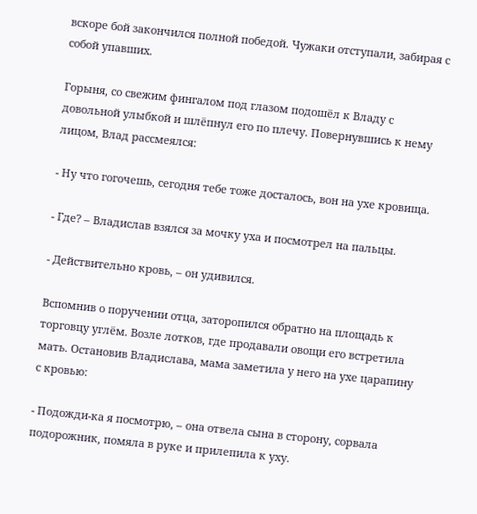вскоре бой закончился полной победой. Чужаки отступали, забирая с собой упавших.

Горыня, со свежим фингалом под глазом подошёл к Владу с довольной улыбкой и шлёпнул его по плечу. Повернувшись к нему лицом, Влад рассмеялся:

- Ну что гогочешь, сегодня тебе тоже досталось, вон на ухе кровища.

- Где? – Владислав взялся за мочку уха и посмотрел на пальцы.

- Действительно кровь, – он удивился.

Вспомнив о поручении отца, заторопился обратно на площадь к торговцу углём. Возле лотков, где продавали овощи его встретила мать. Остановив Владислава, мама заметила у него на ухе царапину с кровью:

- Подожди-ка я посмотрю, – она отвела сына в сторону, сорвала подорожник, помяла в руке и прилепила к уху.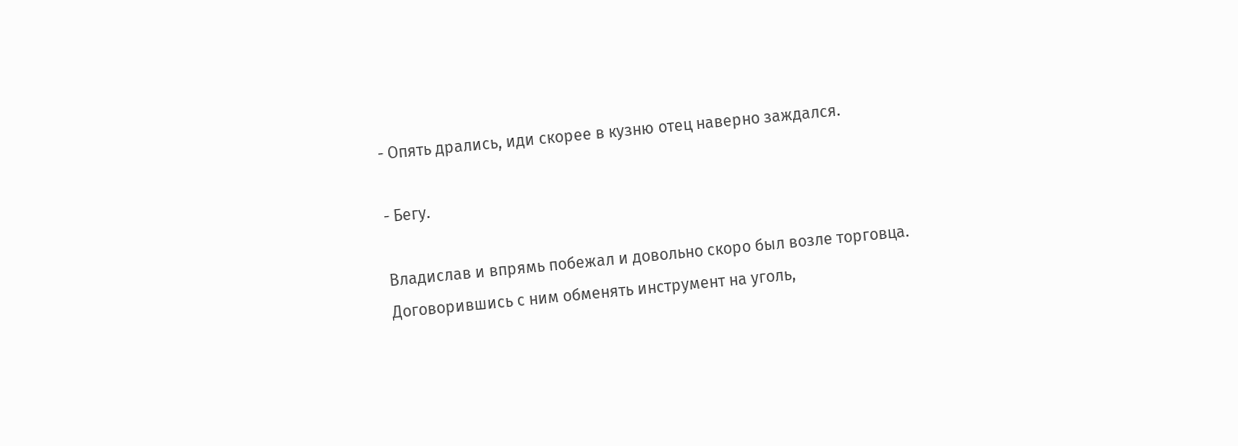- Опять дрались, иди скорее в кузню отец наверно заждался.

- Бегу.

Владислав и впрямь побежал и довольно скоро был возле торговца. Договорившись с ним обменять инструмент на уголь,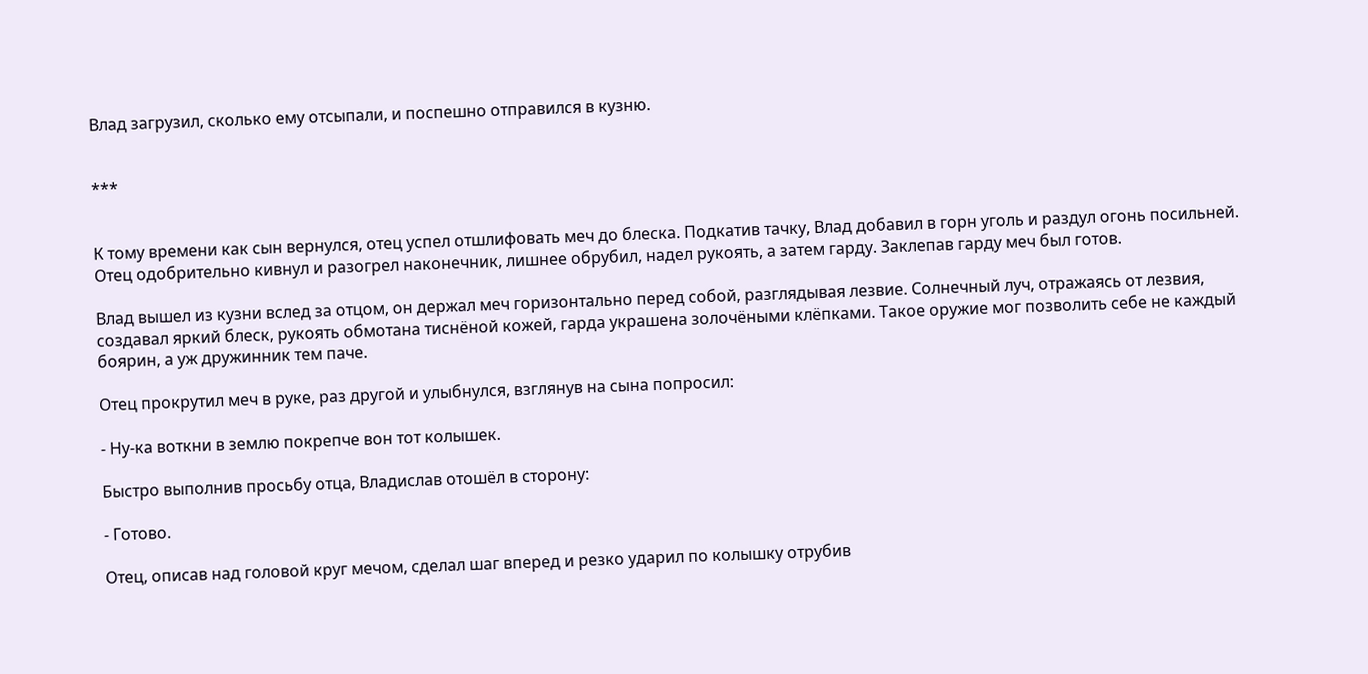Влад загрузил, сколько ему отсыпали, и поспешно отправился в кузню.


***


К тому времени как сын вернулся, отец успел отшлифовать меч до блеска. Подкатив тачку, Влад добавил в горн уголь и раздул огонь посильней. Отец одобрительно кивнул и разогрел наконечник, лишнее обрубил, надел рукоять, а затем гарду. Заклепав гарду меч был готов.

Влад вышел из кузни вслед за отцом, он держал меч горизонтально перед собой, разглядывая лезвие. Солнечный луч, отражаясь от лезвия, создавал яркий блеск, рукоять обмотана тиснёной кожей, гарда украшена золочёными клёпками. Такое оружие мог позволить себе не каждый боярин, а уж дружинник тем паче.

Отец прокрутил меч в руке, раз другой и улыбнулся, взглянув на сына попросил:

- Ну-ка воткни в землю покрепче вон тот колышек.

Быстро выполнив просьбу отца, Владислав отошёл в сторону:

- Готово.

Отец, описав над головой круг мечом, сделал шаг вперед и резко ударил по колышку отрубив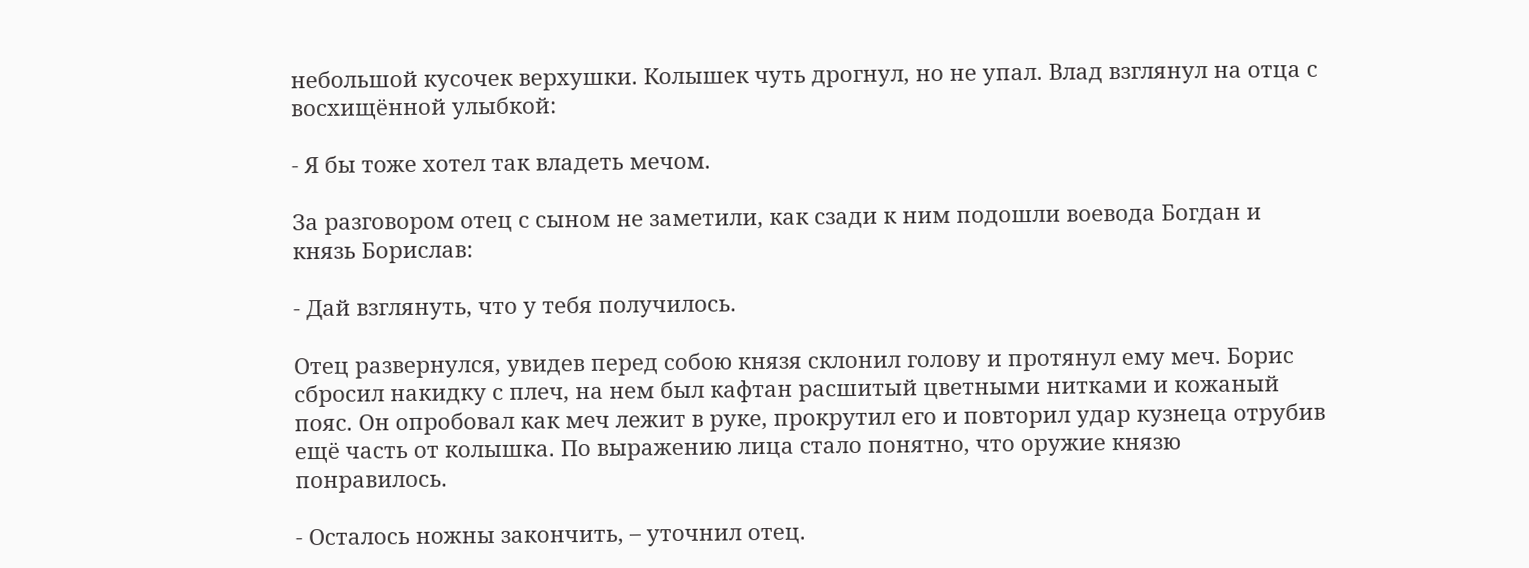небольшой кусочек верхушки. Колышек чуть дрогнул, но не упал. Влад взглянул на отца с восхищённой улыбкой:

- Я бы тоже хотел так владеть мечом.

За разговором отец с сыном не заметили, как сзади к ним подошли воевода Богдан и князь Борислав:

- Дай взглянуть, что у тебя получилось.

Отец развернулся, увидев перед собою князя склонил голову и протянул ему меч. Борис сбросил накидку с плеч, на нем был кафтан расшитый цветными нитками и кожаный пояс. Он опробовал как меч лежит в руке, прокрутил его и повторил удар кузнеца отрубив ещё часть от колышка. По выражению лица стало понятно, что оружие князю понравилось.

- Осталось ножны закончить, – уточнил отец.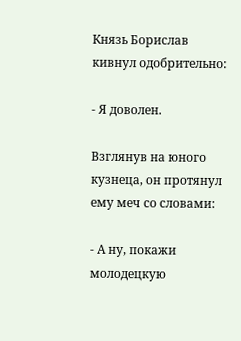Князь Борислав кивнул одобрительно:

- Я доволен.

Взглянув на юного кузнеца, он протянул ему меч со словами:

- А ну, покажи молодецкую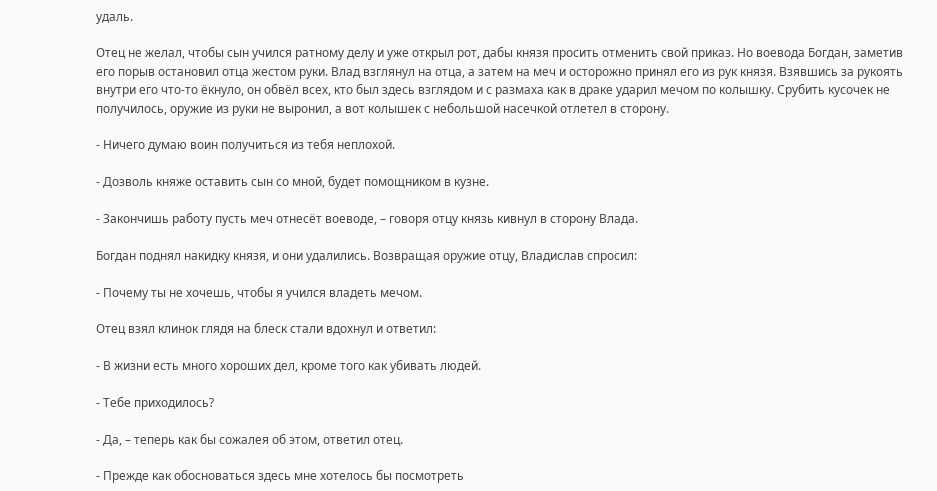удаль.

Отец не желал, чтобы сын учился ратному делу и уже открыл рот, дабы князя просить отменить свой приказ. Но воевода Богдан, заметив его порыв остановил отца жестом руки. Влад взглянул на отца, а затем на меч и осторожно принял его из рук князя. Взявшись за рукоять внутри его что-то ёкнуло, он обвёл всех, кто был здесь взглядом и с размаха как в драке ударил мечом по колышку. Срубить кусочек не получилось, оружие из руки не выронил, а вот колышек с небольшой насечкой отлетел в сторону.

- Ничего думаю воин получиться из тебя неплохой.

- Дозволь княже оставить сын со мной, будет помощником в кузне.

- Закончишь работу пусть меч отнесёт воеводе, – говоря отцу князь кивнул в сторону Влада.

Богдан поднял накидку князя, и они удалились. Возвращая оружие отцу, Владислав спросил:

- Почему ты не хочешь, чтобы я учился владеть мечом.

Отец взял клинок глядя на блеск стали вдохнул и ответил:

- В жизни есть много хороших дел, кроме того как убивать людей.

- Тебе приходилось?

- Да, – теперь как бы сожалея об этом, ответил отец.

- Прежде как обосноваться здесь мне хотелось бы посмотреть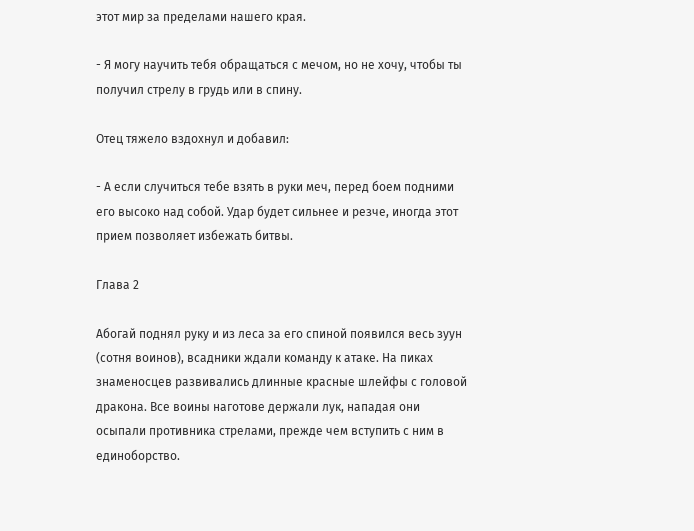этот мир за пределами нашего края.

- Я могу научить тебя обращаться с мечом, но не хочу, чтобы ты получил стрелу в грудь или в спину.

Отец тяжело вздохнул и добавил:

- А если случиться тебе взять в руки меч, перед боем подними его высоко над собой. Удар будет сильнее и резче, иногда этот прием позволяет избежать битвы.

Глава 2

Абогай поднял руку и из леса за его спиной появился весь зуун (сотня воинов), всадники ждали команду к атаке. На пиках знаменосцев развивались длинные красные шлейфы с головой дракона. Все воины наготове держали лук, нападая они осыпали противника стрелами, прежде чем вступить с ним в единоборство.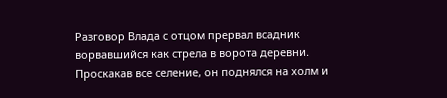Разговор Влада с отцом прервал всадник ворвавшийся как стрела в ворота деревни. Проскакав все селение, он поднялся на холм и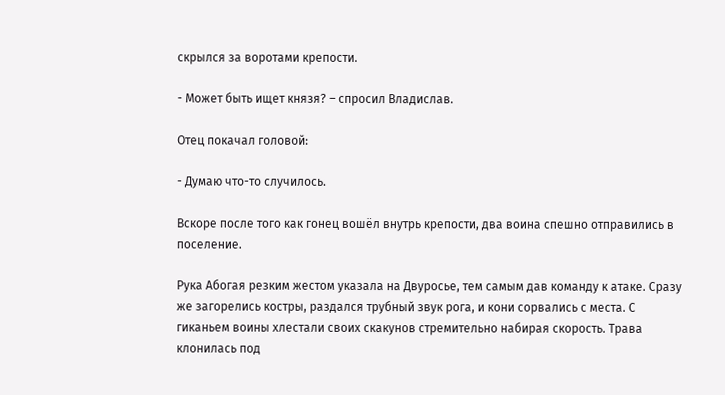скрылся за воротами крепости.

- Может быть ищет князя? – спросил Владислав.

Отец покачал головой:

- Думаю что-то случилось.

Вскоре после того как гонец вошёл внутрь крепости, два воина спешно отправились в поселение.

Рука Абогая резким жестом указала на Двуросье, тем самым дав команду к атаке. Сразу же загорелись костры, раздался трубный звук рога, и кони сорвались с места. С гиканьем воины хлестали своих скакунов стремительно набирая скорость. Трава клонилась под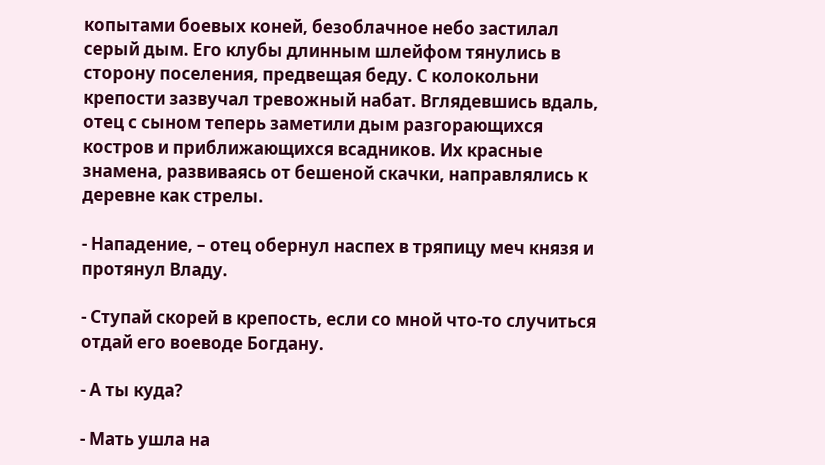копытами боевых коней, безоблачное небо застилал серый дым. Его клубы длинным шлейфом тянулись в сторону поселения, предвещая беду. С колокольни крепости зазвучал тревожный набат. Вглядевшись вдаль, отец с сыном теперь заметили дым разгорающихся костров и приближающихся всадников. Их красные знамена, развиваясь от бешеной скачки, направлялись к деревне как стрелы.

- Нападение, – отец обернул наспех в тряпицу меч князя и протянул Владу.

- Ступай скорей в крепость, если со мной что-то случиться отдай его воеводе Богдану.

- А ты куда?

- Мать ушла на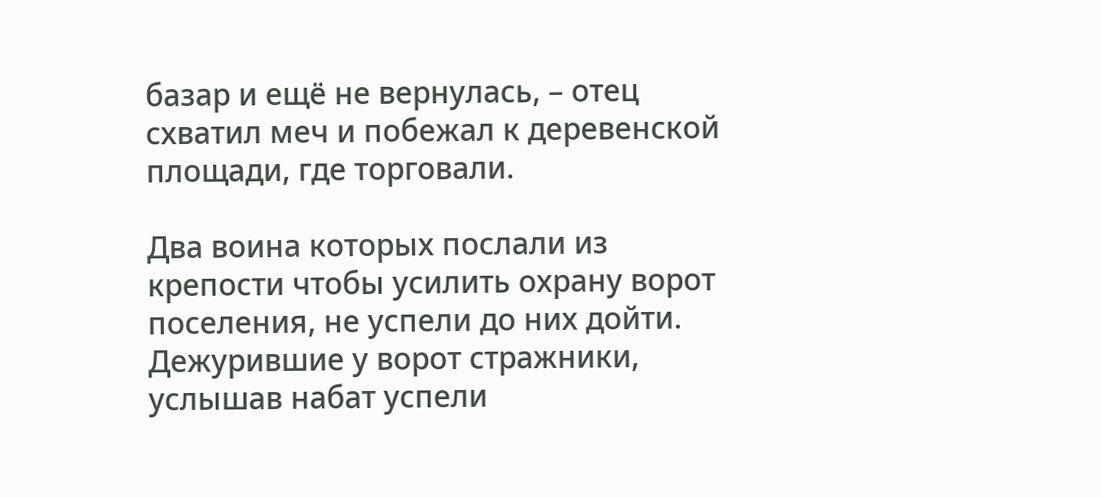базар и ещё не вернулась, – отец схватил меч и побежал к деревенской площади, где торговали.

Два воина которых послали из крепости чтобы усилить охрану ворот поселения, не успели до них дойти. Дежурившие у ворот стражники, услышав набат успели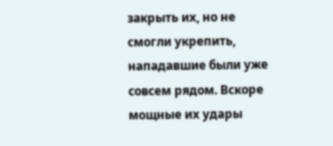закрыть их, но не смогли укрепить, нападавшие были уже совсем рядом. Вскоре мощные их удары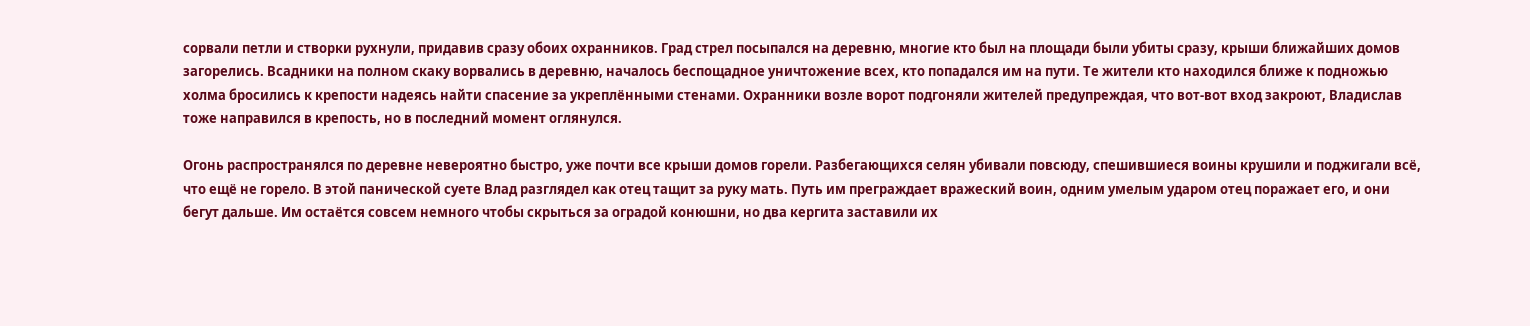сорвали петли и створки рухнули, придавив сразу обоих охранников. Град стрел посыпался на деревню, многие кто был на площади были убиты сразу, крыши ближайших домов загорелись. Всадники на полном скаку ворвались в деревню, началось беспощадное уничтожение всех, кто попадался им на пути. Те жители кто находился ближе к подножью холма бросились к крепости надеясь найти спасение за укреплёнными стенами. Охранники возле ворот подгоняли жителей предупреждая, что вот-вот вход закроют, Владислав тоже направился в крепость, но в последний момент оглянулся.

Огонь распространялся по деревне невероятно быстро, уже почти все крыши домов горели. Разбегающихся селян убивали повсюду, спешившиеся воины крушили и поджигали всё, что ещё не горело. В этой панической суете Влад разглядел как отец тащит за руку мать. Путь им преграждает вражеский воин, одним умелым ударом отец поражает его, и они бегут дальше. Им остаётся совсем немного чтобы скрыться за оградой конюшни, но два кергита заставили их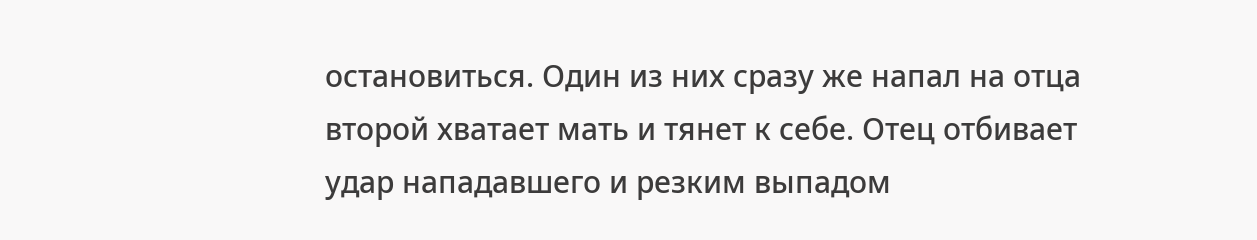остановиться. Один из них сразу же напал на отца второй хватает мать и тянет к себе. Отец отбивает удар нападавшего и резким выпадом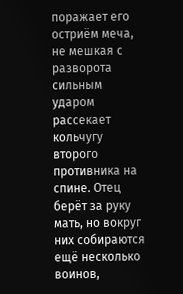поражает его остриём меча, не мешкая с разворота сильным ударом рассекает кольчугу второго противника на спине. Отец берёт за руку мать, но вокруг них собираются ещё несколько воинов,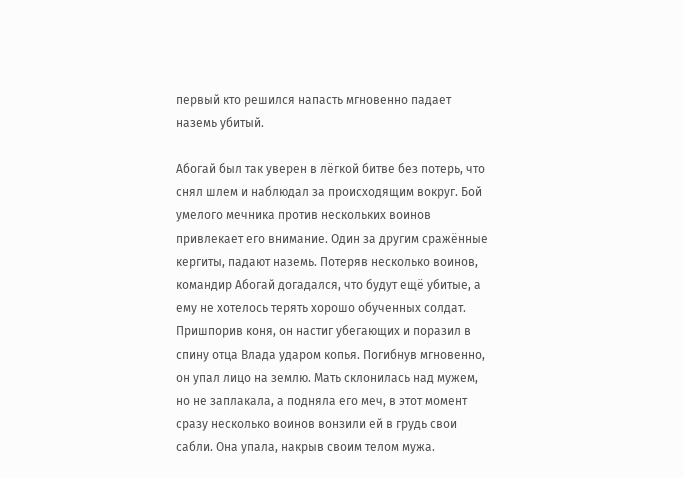первый кто решился напасть мгновенно падает наземь убитый.

Абогай был так уверен в лёгкой битве без потерь, что снял шлем и наблюдал за происходящим вокруг. Бой умелого мечника против нескольких воинов привлекает его внимание. Один за другим сражённые кергиты, падают наземь. Потеряв несколько воинов, командир Абогай догадался, что будут ещё убитые, а ему не хотелось терять хорошо обученных солдат. Пришпорив коня, он настиг убегающих и поразил в спину отца Влада ударом копья. Погибнув мгновенно, он упал лицо на землю. Мать склонилась над мужем, но не заплакала, а подняла его меч, в этот момент сразу несколько воинов вонзили ей в грудь свои сабли. Она упала, накрыв своим телом мужа.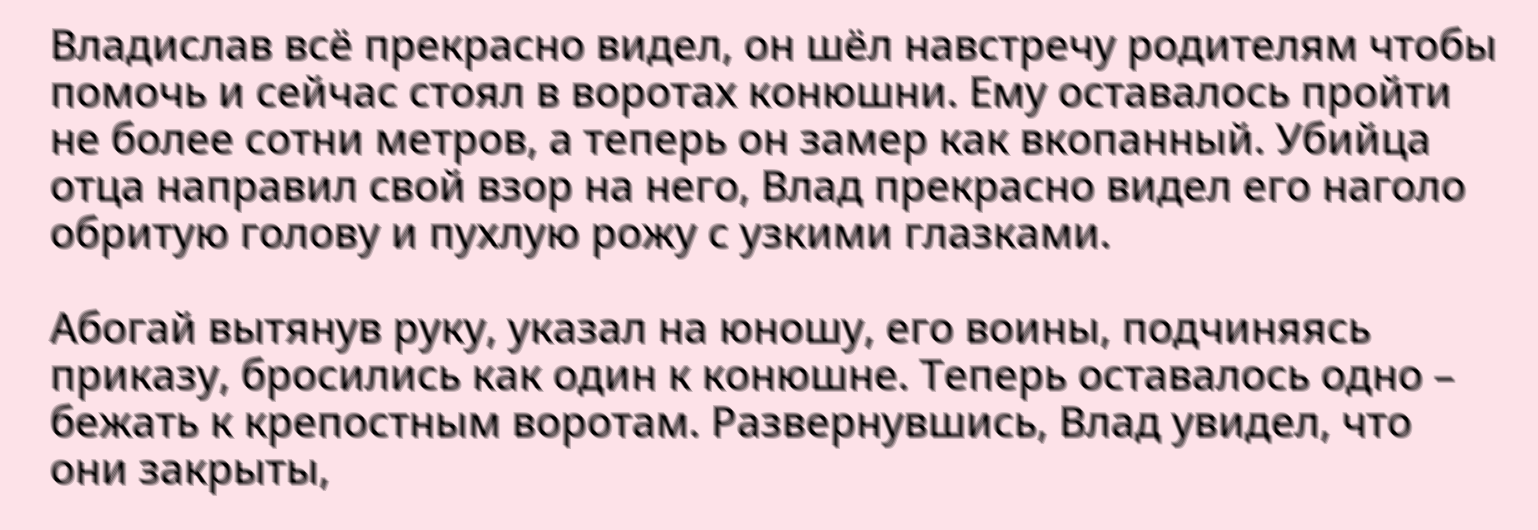Владислав всё прекрасно видел, он шёл навстречу родителям чтобы помочь и сейчас стоял в воротах конюшни. Ему оставалось пройти не более сотни метров, а теперь он замер как вкопанный. Убийца отца направил свой взор на него, Влад прекрасно видел его наголо обритую голову и пухлую рожу с узкими глазками.

Абогай вытянув руку, указал на юношу, его воины, подчиняясь приказу, бросились как один к конюшне. Теперь оставалось одно – бежать к крепостным воротам. Развернувшись, Влад увидел, что они закрыты,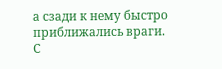а сзади к нему быстро приближались враги. С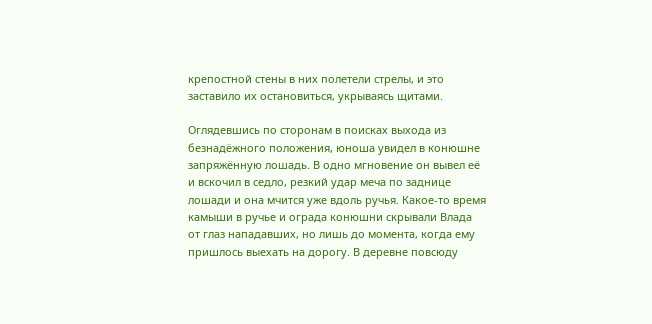крепостной стены в них полетели стрелы, и это заставило их остановиться, укрываясь щитами.

Оглядевшись по сторонам в поисках выхода из безнадёжного положения, юноша увидел в конюшне запряжённую лошадь. В одно мгновение он вывел её и вскочил в седло, резкий удар меча по заднице лошади и она мчится уже вдоль ручья. Какое-то время камыши в ручье и ограда конюшни скрывали Влада от глаз нападавших, но лишь до момента, когда ему пришлось выехать на дорогу. В деревне повсюду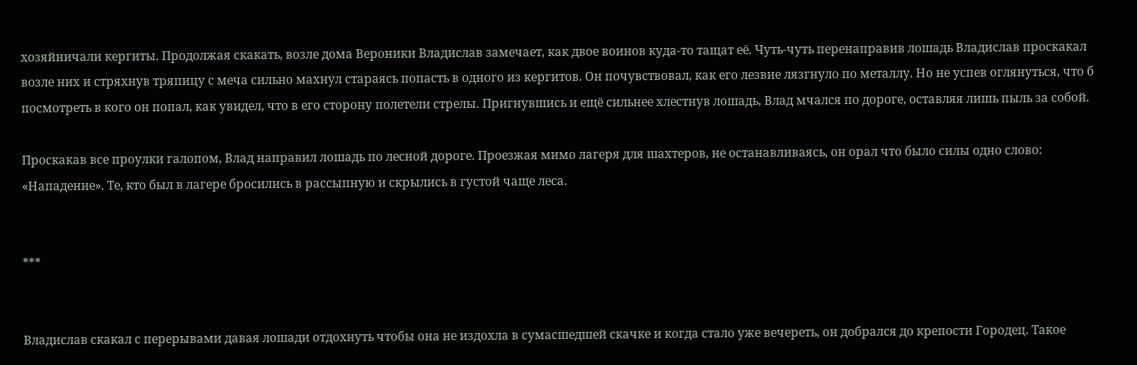хозяйничали кергиты. Продолжая скакать, возле дома Вероники Владислав замечает, как двое воинов куда-то тащат её. Чуть-чуть перенаправив лошадь Владислав проскакал возле них и стряхнув тряпицу с меча сильно махнул стараясь попасть в одного из кергитов. Он почувствовал, как его лезвие лязгнуло по металлу. Но не успев оглянуться, что б посмотреть в кого он попал, как увидел, что в его сторону полетели стрелы. Пригнувшись и ещё сильнее хлестнув лошадь, Влад мчался по дороге, оставляя лишь пыль за собой.

Проскакав все проулки галопом, Влад направил лошадь по лесной дороге. Проезжая мимо лагеря для шахтеров, не останавливаясь, он орал что было силы одно слово: «Нападение». Те, кто был в лагере бросились в рассыпную и скрылись в густой чаще леса.


***


Владислав скакал с перерывами давая лошади отдохнуть чтобы она не издохла в сумасшедшей скачке и когда стало уже вечереть, он добрался до крепости Городец. Такое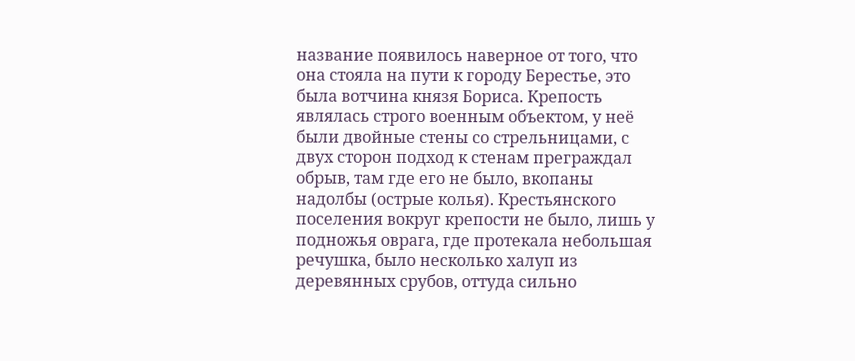название появилось наверное от того, что она стояла на пути к городу Берестье, это была вотчина князя Бориса. Крепость являлась строго военным объектом, у неё были двойные стены со стрельницами, с двух сторон подход к стенам преграждал обрыв, там где его не было, вкопаны надолбы (острые колья). Крестьянского поселения вокруг крепости не было, лишь у подножья оврага, где протекала небольшая речушка, было несколько халуп из деревянных срубов, оттуда сильно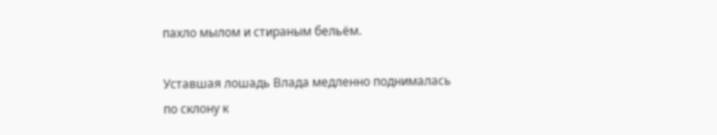пахло мылом и стираным бельём.

Уставшая лошадь Влада медленно поднималась по склону к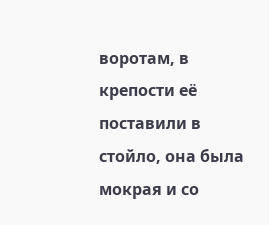воротам, в крепости её поставили в стойло, она была мокрая и со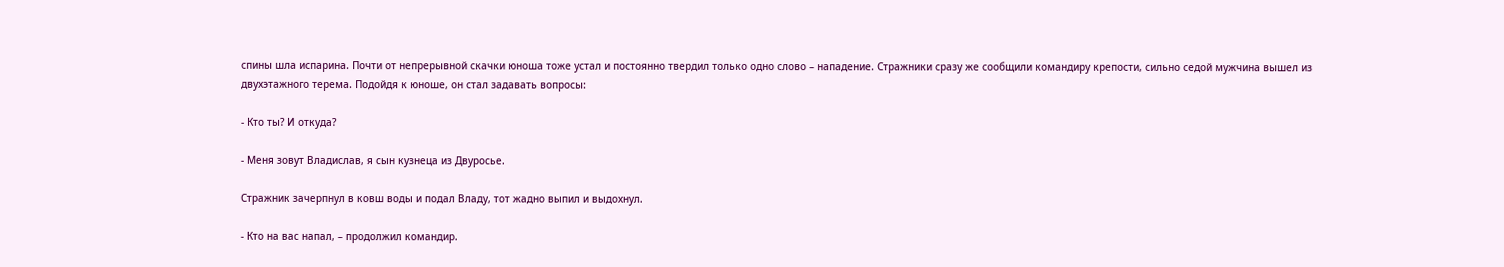спины шла испарина. Почти от непрерывной скачки юноша тоже устал и постоянно твердил только одно слово – нападение. Стражники сразу же сообщили командиру крепости, сильно седой мужчина вышел из двухэтажного терема. Подойдя к юноше, он стал задавать вопросы:

- Кто ты? И откуда?

- Меня зовут Владислав, я сын кузнеца из Двуросье.

Стражник зачерпнул в ковш воды и подал Владу, тот жадно выпил и выдохнул.

- Кто на вас напал, – продолжил командир.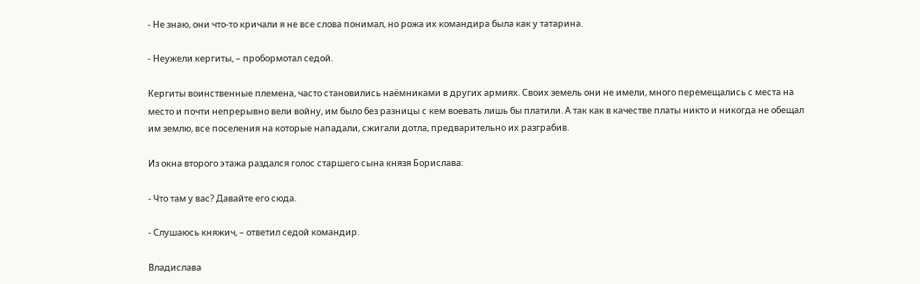- Не знаю, они что-то кричали я не все слова понимал, но рожа их командира была как у татарина.

- Неужели кергиты, – пробормотал седой.

Кергиты воинственные племена, часто становились наёмниками в других армиях. Своих земель они не имели, много перемещались с места на место и почти непрерывно вели войну, им было без разницы с кем воевать лишь бы платили. А так как в качестве платы никто и никогда не обещал им землю, все поселения на которые нападали, сжигали дотла, предварительно их разграбив.

Из окна второго этажа раздался голос старшего сына князя Борислава:

- Что там у вас? Давайте его сюда.

- Слушаюсь княжич, – ответил седой командир.

Владислава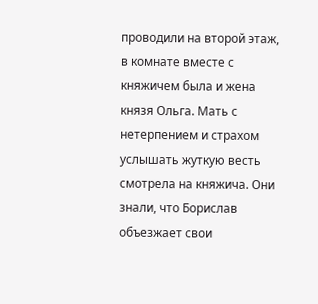проводили на второй этаж, в комнате вместе с княжичем была и жена князя Ольга. Мать с нетерпением и страхом услышать жуткую весть смотрела на княжича. Они знали, что Борислав объезжает свои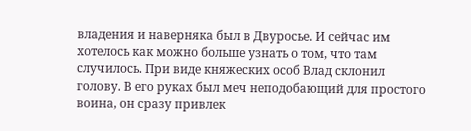владения и наверняка был в Двуросье. И сейчас им хотелось как можно больше узнать о том, что там случилось. При виде княжеских особ Влад склонил голову. В его руках был меч неподобающий для простого воина, он сразу привлек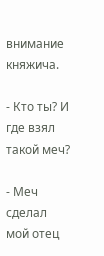внимание княжича.

- Кто ты? И где взял такой меч?

- Меч сделал мой отец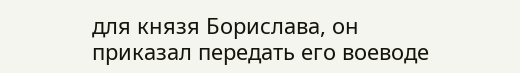для князя Борислава, он приказал передать его воеводе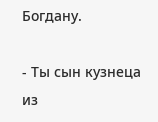Богдану.

- Ты сын кузнеца из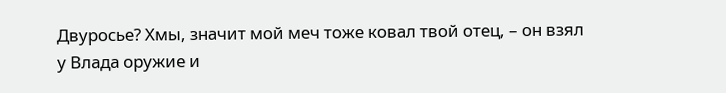Двуросье? Хмы, значит мой меч тоже ковал твой отец, – он взял у Влада оружие и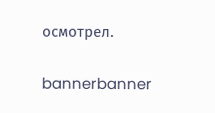осмотрел.

bannerbanner